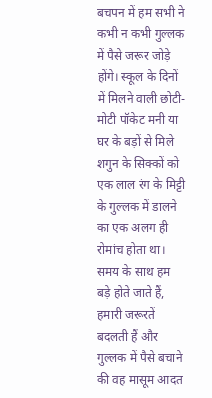बचपन में हम सभी ने कभी न कभी गुल्लक में पैसे जरूर जोड़े होंगे। स्कूल के दिनों में मिलने वाली छोटी-मोटी पॉकेट मनी या घर के बड़ों से मिले शगुन के सिक्कों को एक लाल रंग के मिट्टी के गुल्लक में डालने का एक अलग ही रोमांच होता था। समय के साथ हम बड़े होते जाते हैं, हमारी जरूरतें बदलती हैं और गुल्लक में पैसे बचाने की वह मासूम आदत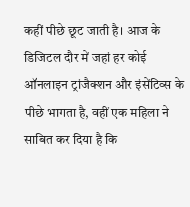कहीं पीछे छूट जाती है। आज के डिजिटल दौर में जहां हर कोई ऑनलाइन ट्रांजैक्शन और इंसेंटिव्स के पीछे भागता है, वहीं एक महिला ने साबित कर दिया है कि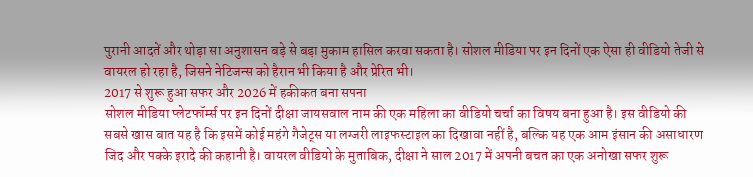पुरानी आदतें और थोड़ा सा अनुशासन बड़े से बड़ा मुकाम हासिल करवा सकता है। सोशल मीडिया पर इन दिनों एक ऐसा ही वीडियो तेजी से वायरल हो रहा है, जिसने नेटिजन्स को हैरान भी किया है और प्रेरित भी।
2017 से शुरू हुआ सफर और 2026 में हकीकत बना सपना
सोशल मीडिया प्लेटफॉर्म्स पर इन दिनों दीक्षा जायसवाल नाम की एक महिला का वीडियो चर्चा का विषय बना हुआ है। इस वीडियो की सबसे खास बात यह है कि इसमें कोई महंगे गैजेट्स या लग्जरी लाइफस्टाइल का दिखावा नहीं है, बल्कि यह एक आम इंसान की असाधारण जिद और पक्के इरादे की कहानी है। वायरल वीडियो के मुताबिक, दीक्षा ने साल 2017 में अपनी बचत का एक अनोखा सफर शुरू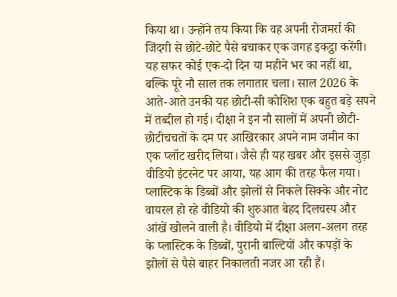किया था। उन्होंने तय किया कि वह अपनी रोजमर्रा की जिंदगी से छोटे-छोटे पैसे बचाकर एक जगह इकट्ठा करेंगी।
यह सफर कोई एक-दो दिन या महीने भर का नहीं था, बल्कि पूरे नौ साल तक लगातार चला। साल 2026 के आते-आते उनकी यह छोटी-सी कोशिश एक बहुत बड़े सपने में तब्दील हो गई। दीक्षा ने इन नौ सालों में अपनी छोटी-छोटीचचतों के दम पर आखिरकार अपने नाम जमीन का एक प्लॉट खरीद लिया। जैसे ही यह खबर और इससे जुड़ा वीडियो इंटरनेट पर आया, यह आग की तरह फैल गया।
प्लास्टिक के डिब्बों और झोलों से निकले सिक्के और नोट
वायरल हो रहे वीडियो की शुरुआत बेहद दिलचस्प और आंखें खोलने वाली है। वीडियो में दीक्षा अलग-अलग तरह के प्लास्टिक के डिब्बों, पुरानी बाल्टियों और कपड़ों के झोलों से पैसे बाहर निकालती नजर आ रही हैं।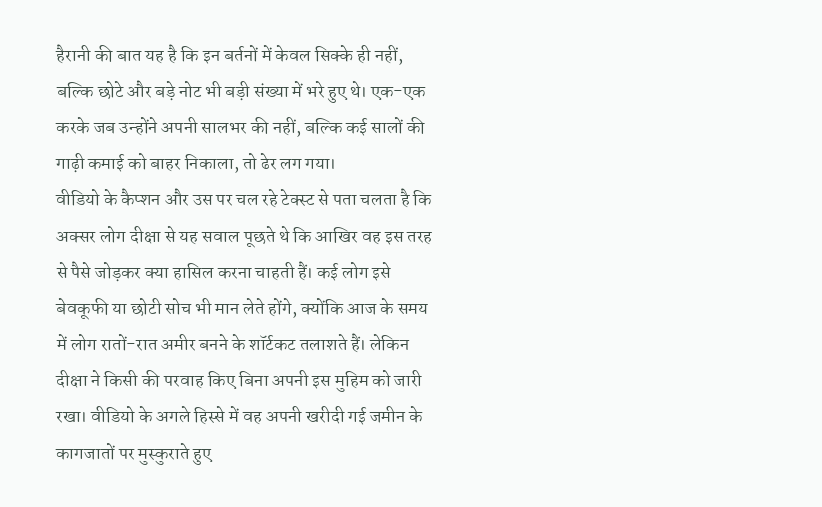हैरानी की बात यह है कि इन बर्तनों में केवल सिक्के ही नहीं, बल्कि छोटे और बड़े नोट भी बड़ी संख्या में भरे हुए थे। एक-एक करके जब उन्होंने अपनी सालभर की नहीं, बल्कि कई सालों की गाढ़ी कमाई को बाहर निकाला, तो ढेर लग गया।
वीडियो के कैप्शन और उस पर चल रहे टेक्स्ट से पता चलता है कि अक्सर लोग दीक्षा से यह सवाल पूछते थे कि आखिर वह इस तरह से पैसे जोड़कर क्या हासिल करना चाहती हैं। कई लोग इसे बेवकूफी या छोटी सोच भी मान लेते होंगे, क्योंकि आज के समय में लोग रातों-रात अमीर बनने के शॉर्टकट तलाशते हैं। लेकिन दीक्षा ने किसी की परवाह किए बिना अपनी इस मुहिम को जारी रखा। वीडियो के अगले हिस्से में वह अपनी खरीदी गई जमीन के कागजातों पर मुस्कुराते हुए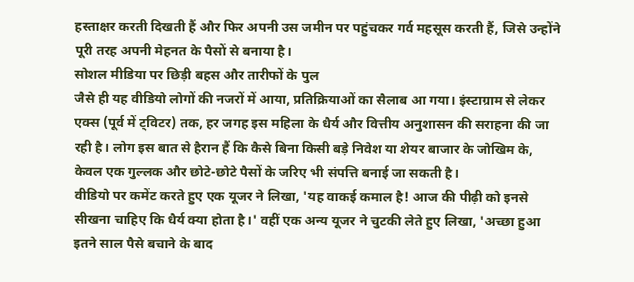हस्ताक्षर करती दिखती हैं और फिर अपनी उस जमीन पर पहुंचकर गर्व महसूस करती हैं, जिसे उन्होंने पूरी तरह अपनी मेहनत के पैसों से बनाया है।
सोशल मीडिया पर छिड़ी बहस और तारीफों के पुल
जैसे ही यह वीडियो लोगों की नजरों में आया, प्रतिक्रियाओं का सैलाब आ गया। इंस्टाग्राम से लेकर एक्स (पूर्व में ट्विटर) तक, हर जगह इस महिला के धैर्य और वित्तीय अनुशासन की सराहना की जा रही है। लोग इस बात से हैरान हैं कि कैसे बिना किसी बड़े निवेश या शेयर बाजार के जोखिम के, केवल एक गुल्लक और छोटे-छोटे पैसों के जरिए भी संपत्ति बनाई जा सकती है।
वीडियो पर कमेंट करते हुए एक यूजर ने लिखा, 'यह वाकई कमाल है! आज की पीढ़ी को इनसे सीखना चाहिए कि धैर्य क्या होता है।' वहीं एक अन्य यूजर ने चुटकी लेते हुए लिखा, 'अच्छा हुआ इतने साल पैसे बचाने के बाद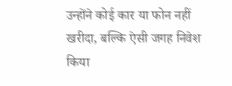उन्होंने कोई कार या फोन नहीं खरीदा, बल्कि ऐसी जगह निवेश किया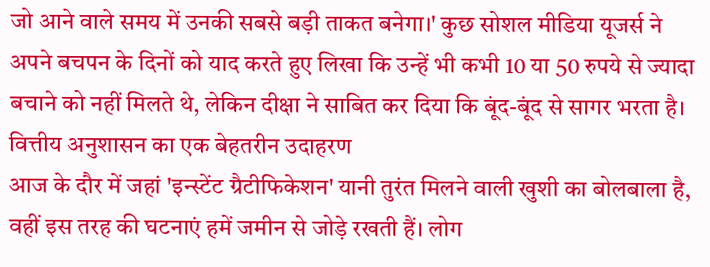जो आने वाले समय में उनकी सबसे बड़ी ताकत बनेगा।' कुछ सोशल मीडिया यूजर्स ने अपने बचपन के दिनों को याद करते हुए लिखा कि उन्हें भी कभी 10 या 50 रुपये से ज्यादा बचाने को नहीं मिलते थे, लेकिन दीक्षा ने साबित कर दिया कि बूंद-बूंद से सागर भरता है।
वित्तीय अनुशासन का एक बेहतरीन उदाहरण
आज के दौर में जहां 'इन्स्टेंट ग्रैटीफिकेशन' यानी तुरंत मिलने वाली खुशी का बोलबाला है, वहीं इस तरह की घटनाएं हमें जमीन से जोड़े रखती हैं। लोग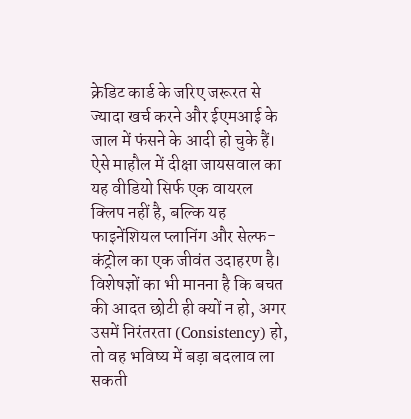क्रेडिट कार्ड के जरिए जरूरत से ज्यादा खर्च करने और ईएमआई के जाल में फंसने के आदी हो चुके हैं। ऐसे माहौल में दीक्षा जायसवाल का यह वीडियो सिर्फ एक वायरल क्लिप नहीं है, बल्कि यह फाइनेंशियल प्लानिंग और सेल्फ-कंट्रोल का एक जीवंत उदाहरण है।
विशेषज्ञों का भी मानना है कि बचत की आदत छोटी ही क्यों न हो, अगर उसमें निरंतरता (Consistency) हो, तो वह भविष्य में बड़ा बदलाव ला सकती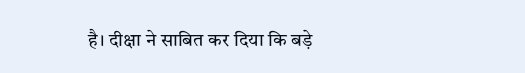है। दीक्षा ने साबित कर दिया कि बड़े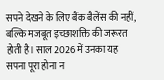सपने देखने के लिए बैंक बैलेंस की नहीं, बल्कि मजबूत इच्छाशक्ति की जरूरत होती है। साल 2026 में उनका यह सपना पूरा होना न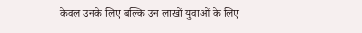केवल उनके लिए बल्कि उन लाखों युवाओं के लिए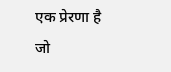एक प्रेरणा है जो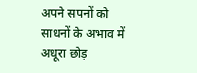अपने सपनों को साधनों के अभाव में अधूरा छोड़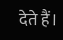देते हैं।